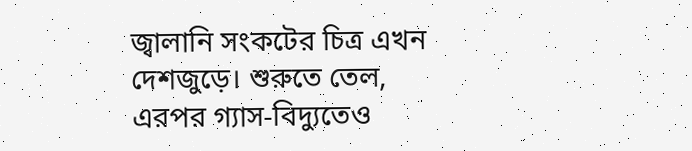জ্বালানি সংকটের চিত্র এখন দেশজুড়ে। শুরুতে তেল, এরপর গ্যাস-বিদ্যুতেও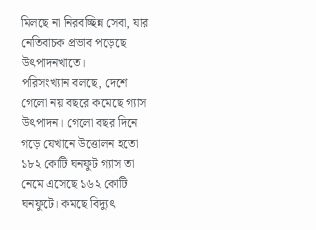মিলছে না নিরবচ্ছিন্ন সেবা, যার নেতিবাচক প্রভাব পড়েছে উৎপাদনখাতে।
পরিসংখ্যান বলছে, দেশে গেলো নয় বছরে কমেছে গ্যাস উৎপাদন। গেলো বছর দিনে গড়ে যেখানে উত্তোলন হতো ১৮২ কোটি ঘনফুট গ্যাস তা নেমে এসেছে ১৬২ কোটি ঘনফুটে। কমছে বিদ্যুৎ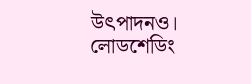উৎপাদনও। লোডশেডিং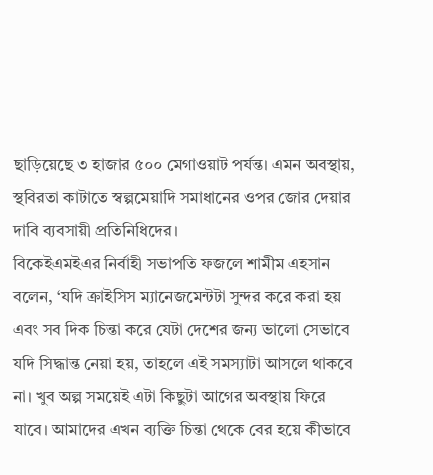ছাড়িয়েছে ৩ হাজার ৫০০ মেগাওয়াট পর্যন্ত। এমন অবস্থায়, স্থবিরতা কাটাতে স্বল্পমেয়াদি সমাধানের ওপর জোর দেয়ার দাবি ব্যবসায়ী প্রতিনিধিদের।
বিকেইএমইএর নির্বাহী সভাপতি ফজলে শামীম এহসান বলেন, ‘যদি ক্রাইসিস ম্যানেজমেন্টটা সুন্দর করে করা হয় এবং সব দিক চিন্তা করে যেটা দেশের জন্য ভালো সেভাবে যদি সিদ্ধান্ত নেয়া হয়, তাহলে এই সমস্যাটা আসলে থাকবে না। খুব অল্প সময়েই এটা কিছুটা আগের অবস্থায় ফিরে যাবে। আমাদের এখন ব্যক্তি চিন্তা থেকে বের হয়ে কীভাবে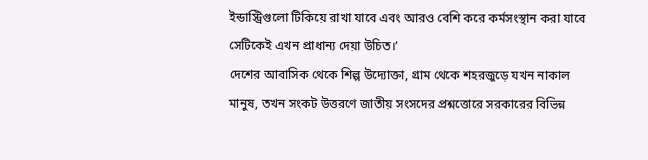ইন্ডাস্ট্রিগুলো টিকিয়ে রাখা যাবে এবং আরও বেশি করে কর্মসংস্থান করা যাবে সেটিকেই এখন প্রাধান্য দেয়া উচিত।’
দেশের আবাসিক থেকে শিল্প উদ্যোক্তা, গ্রাম থেকে শহরজুড়ে যখন নাকাল মানুষ, তখন সংকট উত্তরণে জাতীয় সংসদের প্রশ্নত্তোরে সরকারের বিভিন্ন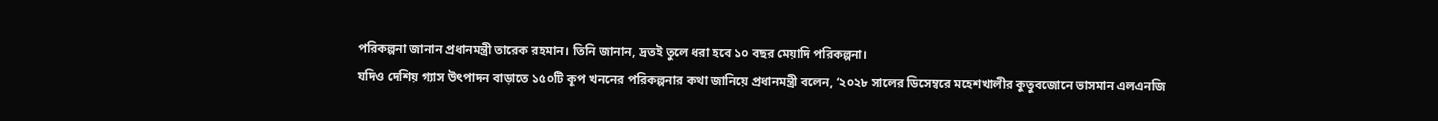পরিকল্পনা জানান প্রধানমন্ত্রী তারেক রহমান। তিনি জানান, দ্রতই তুলে ধরা হবে ১০ বছর মেয়াদি পরিকল্পনা।
যদিও দেশিয় গ্যাস উৎপাদন বাড়াতে ১৫০টি কূপ খননের পরিকল্পনার কথা জানিয়ে প্রধানমন্ত্রী বলেন, ‘২০২৮ সালের ডিসেম্বরে মহেশখালীর কুতুবজোনে ভাসমান এলএনজি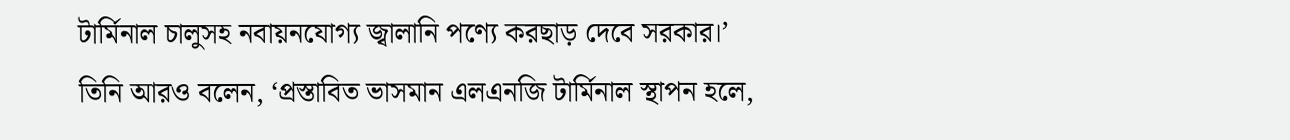টার্মিনাল চালুসহ নবায়নযোগ্য জ্বালানি পণ্যে করছাড় দেবে সরকার।’
তিনি আরও বলেন, ‘প্রস্তাবিত ভাসমান এলএনজি টার্মিনাল স্থাপন হলে,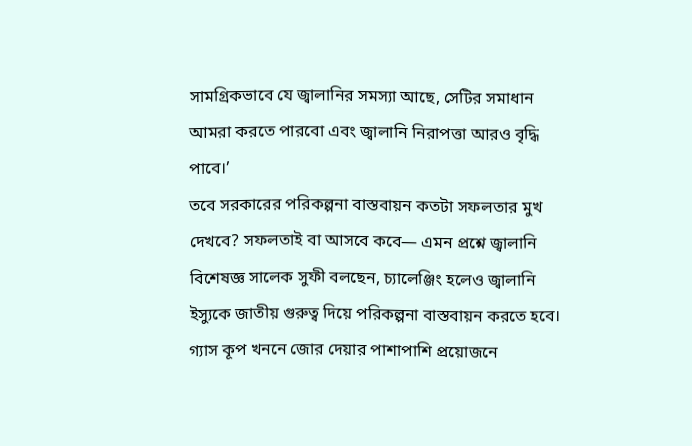সামগ্রিকভাবে যে জ্বালানির সমস্যা আছে, সেটির সমাধান আমরা করতে পারবো এবং জ্বালানি নিরাপত্তা আরও বৃদ্ধি পাবে।’
তবে সরকারের পরিকল্পনা বাস্তবায়ন কতটা সফলতার মুখ দেখবে? সফলতাই বা আসবে কবে— এমন প্রশ্নে জ্বালানি বিশেষজ্ঞ সালেক সুফী বলছেন, চ্যালেঞ্জিং হলেও জ্বালানি ইস্যুকে জাতীয় গুরুত্ব দিয়ে পরিকল্পনা বাস্তবায়ন করতে হবে। গ্যাস কূপ খননে জোর দেয়ার পাশাপাশি প্রয়োজনে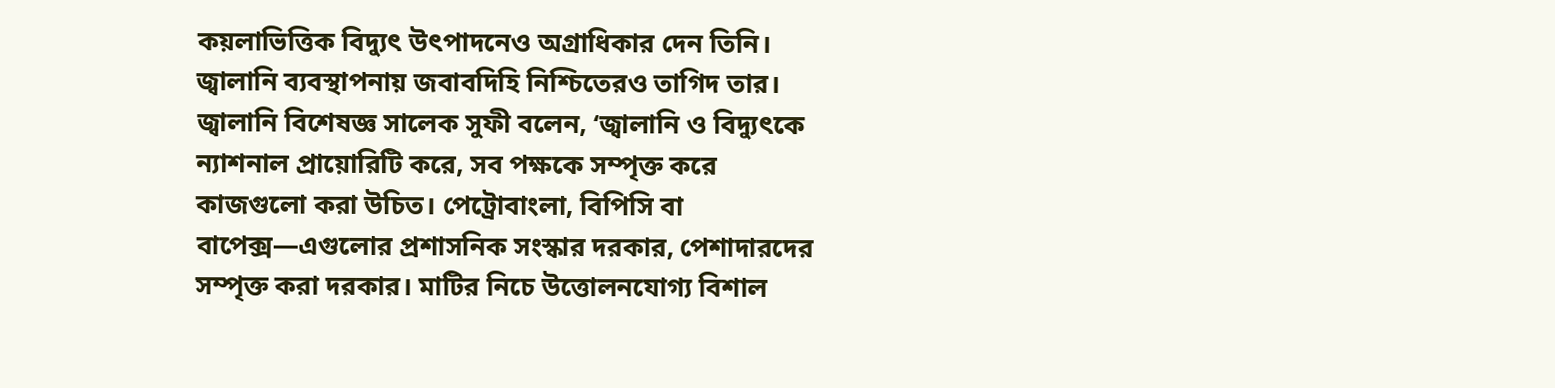কয়লাভিত্তিক বিদ্যুৎ উৎপাদনেও অগ্রাধিকার দেন তিনি। জ্বালানি ব্যবস্থাপনায় জবাবদিহি নিশ্চিতেরও তাগিদ তার।
জ্বালানি বিশেষজ্ঞ সালেক সুফী বলেন, ‘জ্বালানি ও বিদ্যুৎকে ন্যাশনাল প্রায়োরিটি করে, সব পক্ষকে সম্পৃক্ত করে কাজগুলো করা উচিত। পেট্রোবাংলা, বিপিসি বা বাপেক্স—এগুলোর প্রশাসনিক সংস্কার দরকার, পেশাদারদের সম্পৃক্ত করা দরকার। মাটির নিচে উত্তোলনযোগ্য বিশাল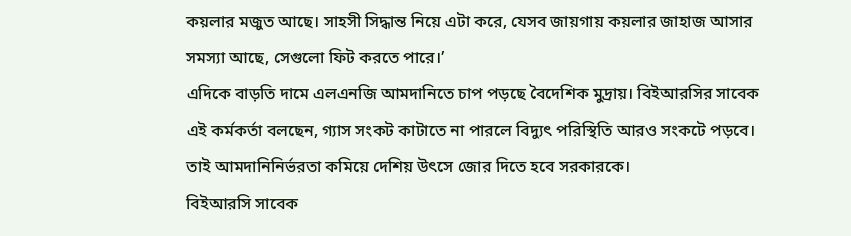কয়লার মজুত আছে। সাহসী সিদ্ধান্ত নিয়ে এটা করে, যেসব জায়গায় কয়লার জাহাজ আসার সমস্যা আছে, সেগুলো ফিট করতে পারে।’
এদিকে বাড়তি দামে এলএনজি আমদানিতে চাপ পড়ছে বৈদেশিক মুদ্রায়। বিইআরসির সাবেক এই কর্মকর্তা বলছেন, গ্যাস সংকট কাটাতে না পারলে বিদ্যুৎ পরিস্থিতি আরও সংকটে পড়বে। তাই আমদানিনির্ভরতা কমিয়ে দেশিয় উৎসে জোর দিতে হবে সরকারকে।
বিইআরসি সাবেক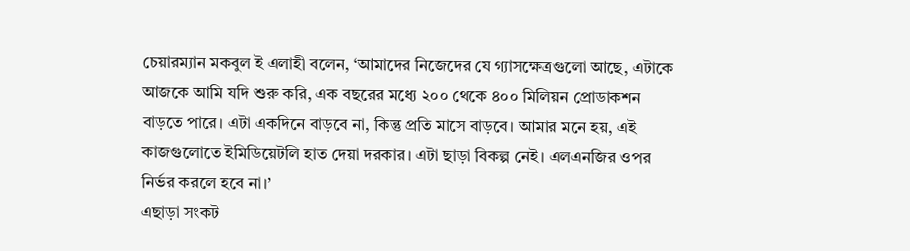চেয়ারম্যান মকবুল ই এলাহী বলেন, ‘আমাদের নিজেদের যে গ্যাসক্ষেত্রগুলো আছে, এটাকে আজকে আমি যদি শুরু করি, এক বছরের মধ্যে ২০০ থেকে ৪০০ মিলিয়ন প্রোডাকশন বাড়তে পারে। এটা একদিনে বাড়বে না, কিন্তু প্রতি মাসে বাড়বে। আমার মনে হয়, এই কাজগুলোতে ইমিডিয়েটলি হাত দেয়া দরকার। এটা ছাড়া বিকল্প নেই। এলএনজির ওপর নির্ভর করলে হবে না।’
এছাড়া সংকট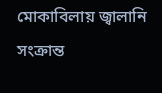মোকাবিলায় জ্বালানি সংক্রান্ত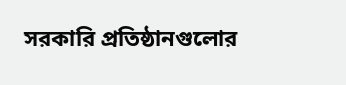সরকারি প্রতিষ্ঠানগুলোর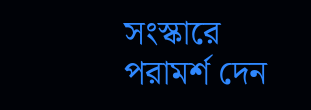সংস্কারে পরামর্শ দেন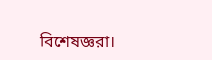বিশেষজ্ঞরা।